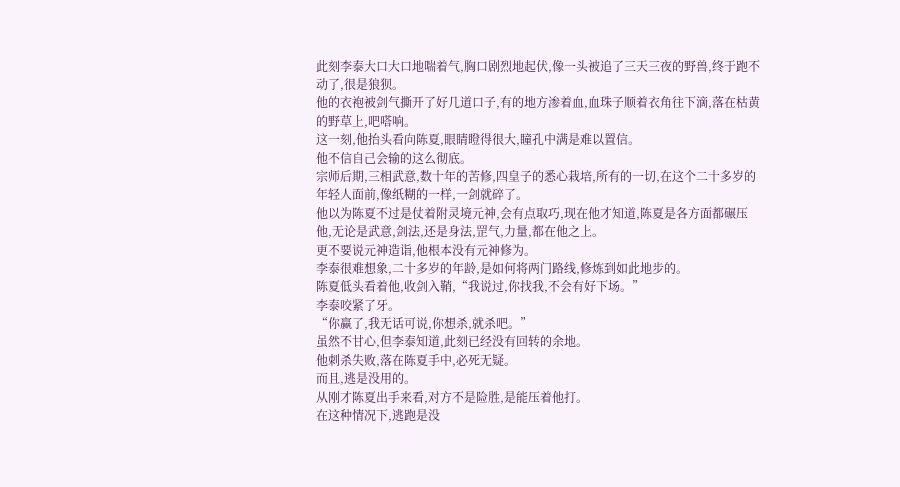此刻李泰大口大口地喘着气,胸口剧烈地起伏,像一头被追了三天三夜的野兽,终于跑不动了,很是狼狈。
他的衣袍被剑气撕开了好几道口子,有的地方渗着血,血珠子顺着衣角往下滴,落在枯黄的野草上,吧嗒响。
这一刻,他抬头看向陈夏,眼睛瞪得很大,瞳孔中满是难以置信。
他不信自己会输的这么彻底。
宗师后期,三相武意,数十年的苦修,四皇子的悉心栽培,所有的一切,在这个二十多岁的年轻人面前,像纸糊的一样,一剑就碎了。
他以为陈夏不过是仗着附灵境元神,会有点取巧,现在他才知道,陈夏是各方面都碾压他,无论是武意,剑法,还是身法,罡气,力量,都在他之上。
更不要说元神造诣,他根本没有元神修为。
李泰很难想象,二十多岁的年龄,是如何将两门路线,修炼到如此地步的。
陈夏低头看着他,收剑入鞘,“我说过,你找我,不会有好下场。”
李泰咬紧了牙。
“你赢了,我无话可说,你想杀,就杀吧。”
虽然不甘心,但李泰知道,此刻已经没有回转的余地。
他刺杀失败,落在陈夏手中,必死无疑。
而且,逃是没用的。
从刚才陈夏出手来看,对方不是险胜,是能压着他打。
在这种情况下,逃跑是没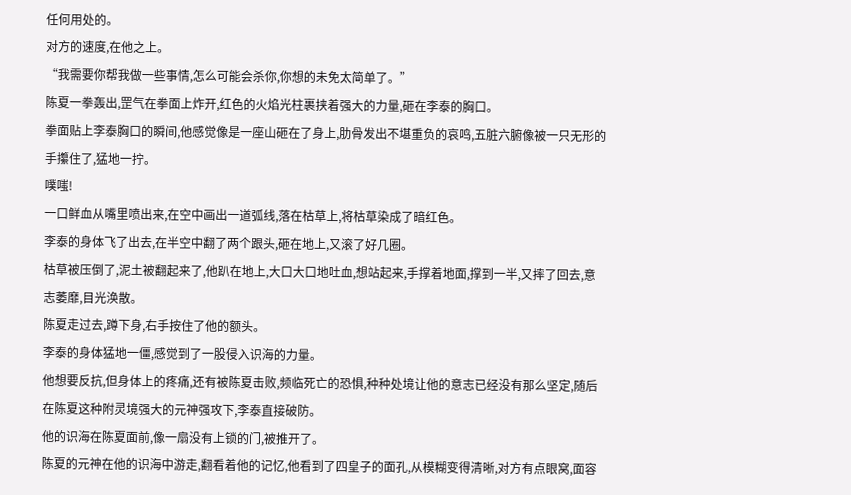任何用处的。
对方的速度,在他之上。
“我需要你帮我做一些事情,怎么可能会杀你,你想的未免太简单了。”
陈夏一拳轰出,罡气在拳面上炸开,红色的火焰光柱裹挟着强大的力量,砸在李泰的胸口。
拳面贴上李泰胸口的瞬间,他感觉像是一座山砸在了身上,肋骨发出不堪重负的哀鸣,五脏六腑像被一只无形的手攥住了,猛地一拧。
噗嗤!
一口鲜血从嘴里喷出来,在空中画出一道弧线,落在枯草上,将枯草染成了暗红色。
李泰的身体飞了出去,在半空中翻了两个跟头,砸在地上,又滚了好几圈。
枯草被压倒了,泥土被翻起来了,他趴在地上,大口大口地吐血,想站起来,手撑着地面,撑到一半,又摔了回去,意志萎靡,目光涣散。
陈夏走过去,蹲下身,右手按住了他的额头。
李泰的身体猛地一僵,感觉到了一股侵入识海的力量。
他想要反抗,但身体上的疼痛,还有被陈夏击败,频临死亡的恐惧,种种处境让他的意志已经没有那么坚定,随后在陈夏这种附灵境强大的元神强攻下,李泰直接破防。
他的识海在陈夏面前,像一扇没有上锁的门,被推开了。
陈夏的元神在他的识海中游走,翻看着他的记忆,他看到了四皇子的面孔,从模糊变得清晰,对方有点眼窝,面容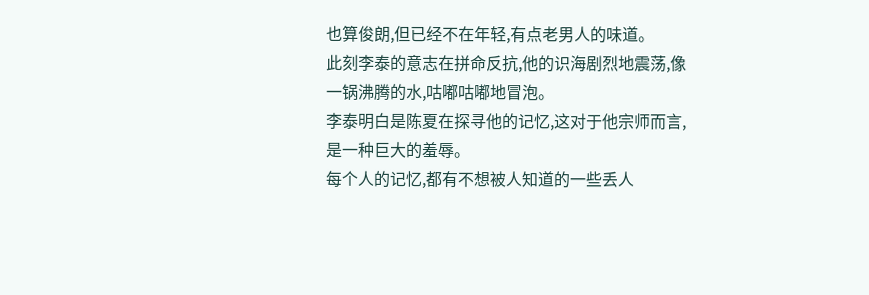也算俊朗,但已经不在年轻,有点老男人的味道。
此刻李泰的意志在拼命反抗,他的识海剧烈地震荡,像一锅沸腾的水,咕嘟咕嘟地冒泡。
李泰明白是陈夏在探寻他的记忆,这对于他宗师而言,是一种巨大的羞辱。
每个人的记忆,都有不想被人知道的一些丢人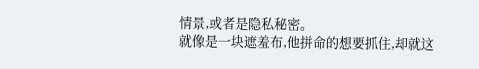情景,或者是隐私秘密。
就像是一块遮羞布,他拼命的想要抓住,却就这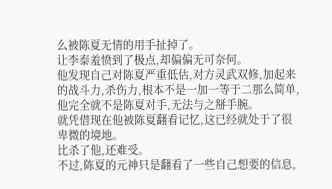么被陈夏无情的用手扯掉了。
让李泰羞愤到了极点,却偏偏无可奈何。
他发现自己对陈夏严重低估,对方灵武双修,加起来的战斗力,杀伤力,根本不是一加一等于二那么简单,他完全就不是陈夏对手,无法与之掰手腕。
就凭借现在他被陈夏翻看记忆,这已经就处于了很卑微的境地。
比杀了他,还难受。
不过,陈夏的元神只是翻看了一些自己想要的信息,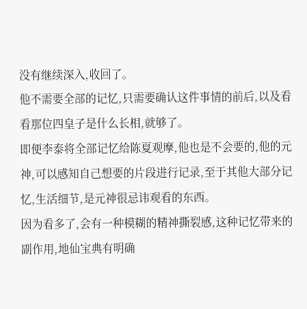没有继续深入,收回了。
他不需要全部的记忆,只需要确认这件事情的前后,以及看看那位四皇子是什么长相,就够了。
即便李泰将全部记忆给陈夏观摩,他也是不会要的,他的元神,可以感知自己想要的片段进行记录,至于其他大部分记忆,生活细节,是元神很忌讳观看的东西。
因为看多了,会有一种模糊的精神撕裂感,这种记忆带来的副作用,地仙宝典有明确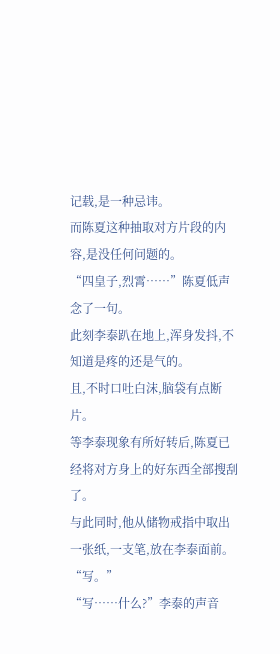记载,是一种忌讳。
而陈夏这种抽取对方片段的内容,是没任何问题的。
“四皇子,烈霄……”陈夏低声念了一句。
此刻李泰趴在地上,浑身发抖,不知道是疼的还是气的。
且,不时口吐白沫,脑袋有点断片。
等李泰现象有所好转后,陈夏已经将对方身上的好东西全部搜刮了。
与此同时,他从储物戒指中取出一张纸,一支笔,放在李泰面前。
“写。”
“写……什么?”李泰的声音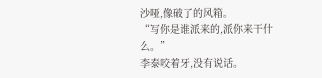沙哑,像破了的风箱。
“写你是谁派来的,派你来干什么。”
李泰咬着牙,没有说话。